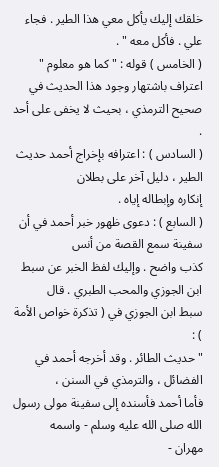خلقك إليك يأكل معي هذا الطير . فجاء علي . فأكل معه " .
( الخامس ) قوله : " كما هو معلوم " اعتراف باشتهار وجود هذا الحديث في
صحيح الترمذي ، بحيث لا يخفى على أحد .
( السادس ) : اعترافه بإخراج أحمد حديث الطير ، دليل آخر على بطلان
إنكاره وإبطاله إياه .
( السابع ) : دعوى ظهور خبر أحمد في أن سفينة سمع القصة من أنس
كذب واضح . وإليك لفظ الخبر عن سبط ابن الجوزي والمحب الطبري . قال
سبط ابن الجوزي في ( تذكرة خواص الأمة ) :
" حديث الطائر . وقد أخرجه أحمد في الفضائل ، والترمذي في السنن ،
فأما أحمد فأسنده إلى سفينة مولى رسول الله صلى الله عليه وسلم - واسمه
مهران -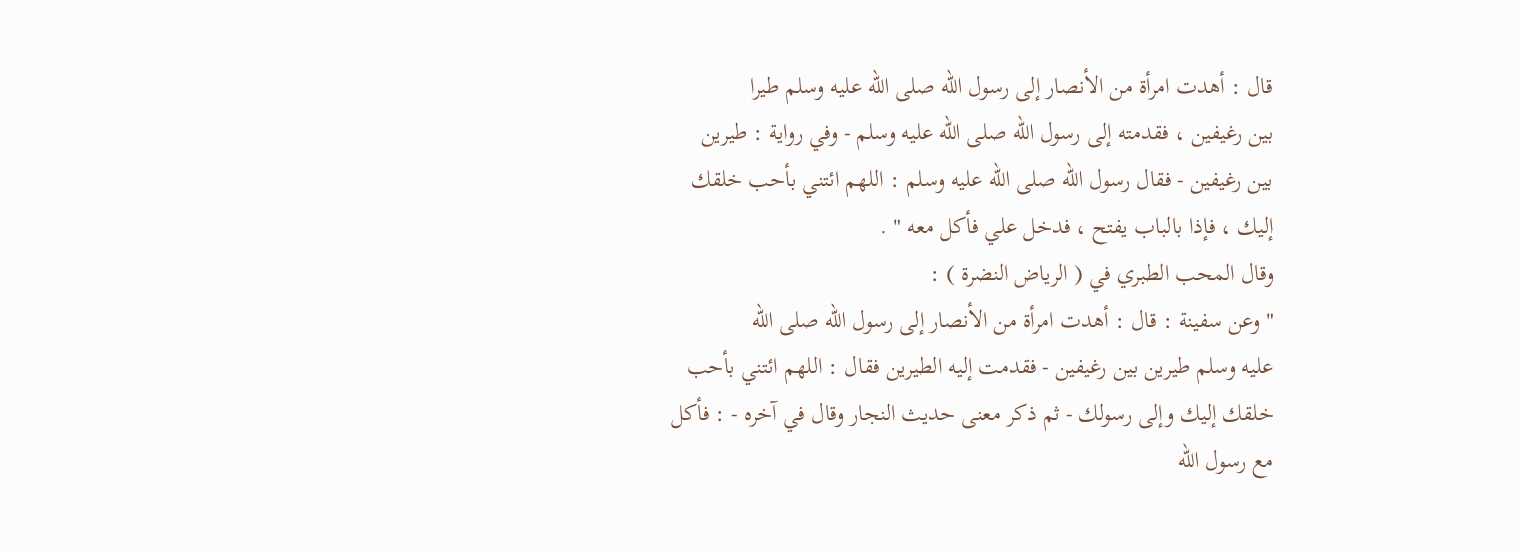قال : أهدت امرأة من الأنصار إلى رسول الله صلى الله عليه وسلم طيرا
بين رغيفين ، فقدمته إلى رسول الله صلى الله عليه وسلم - وفي رواية : طيرين
بين رغيفين - فقال رسول الله صلى الله عليه وسلم : اللهم ائتني بأحب خلقك
إليك ، فإذا بالباب يفتح ، فدخل علي فأكل معه " .
وقال المحب الطبري في ( الرياض النضرة ) :
" وعن سفينة : قال : أهدت امرأة من الأنصار إلى رسول الله صلى الله
عليه وسلم طيرين بين رغيفين - فقدمت إليه الطيرين فقال : اللهم ائتني بأحب
خلقك إليك وإلى رسولك - ثم ذكر معنى حديث النجار وقال في آخره - : فأكل
مع رسول الله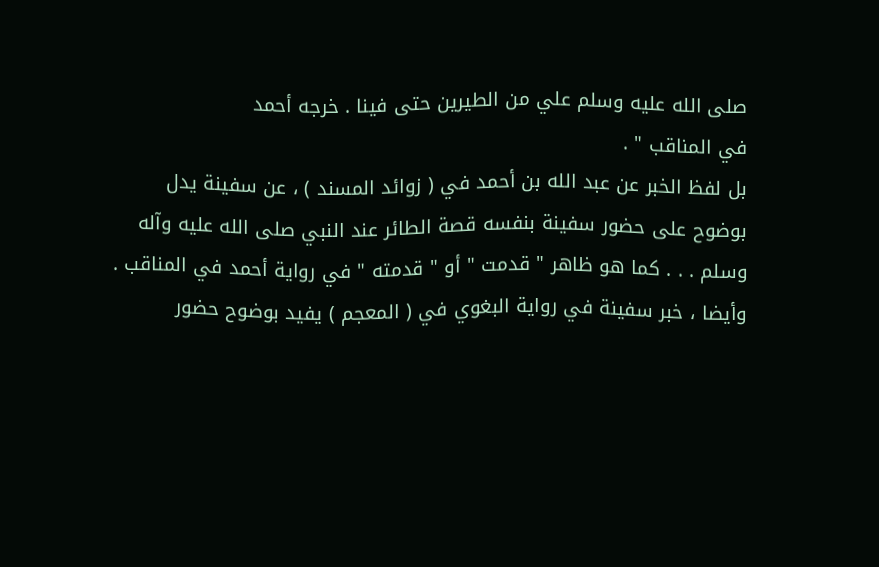صلى الله عليه وسلم علي من الطيرين حتى فينا . خرجه أحمد
في المناقب " .
بل لفظ الخبر عن عبد الله بن أحمد في ( زوائد المسند ) ، عن سفينة يدل
بوضوح على حضور سفينة بنفسه قصة الطائر عند النبي صلى الله عليه وآله
وسلم . . . كما هو ظاهر " قدمت " أو " قدمته " في رواية أحمد في المناقب .
وأيضا ، خبر سفينة في رواية البغوي في ( المعجم ) يفيد بوضوح حضور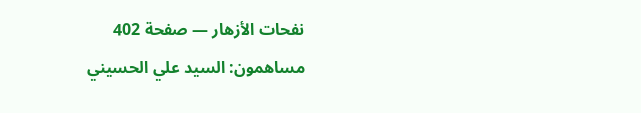نفحات الأزهار — صفحة 402
مساهمون: السيد علي الحسيني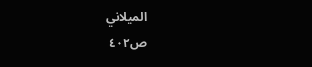الميلاني
ص٤٠٢